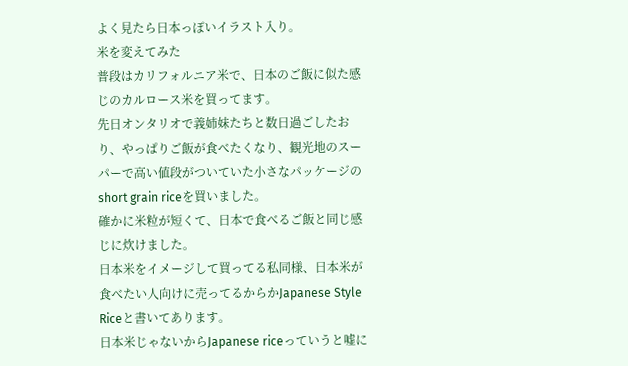よく見たら日本っぽいイラスト入り。
米を変えてみた
普段はカリフォルニア米で、日本のご飯に似た感じのカルロース米を買ってます。
先日オンタリオで義姉妹たちと数日過ごしたおり、やっぱりご飯が食べたくなり、観光地のスーパーで高い値段がついていた小さなパッケージのshort grain riceを買いました。
確かに米粒が短くて、日本で食べるご飯と同じ感じに炊けました。
日本米をイメージして買ってる私同様、日本米が食べたい人向けに売ってるからかJapanese Style Riceと書いてあります。
日本米じゃないからJapanese riceっていうと嘘に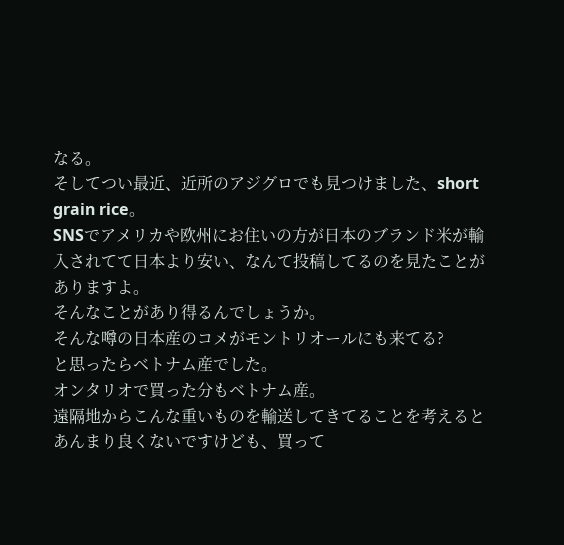なる。
そしてつい最近、近所のアジグロでも見つけました、short grain rice。
SNSでアメリカや欧州にお住いの方が日本のブランド米が輸入されてて日本より安い、なんて投稿してるのを見たことがありますよ。
そんなことがあり得るんでしょうか。
そんな噂の日本産のコメがモントリオールにも来てる?
と思ったらベトナム産でした。
オンタリオで買った分もベトナム産。
遠隔地からこんな重いものを輸送してきてることを考えるとあんまり良くないですけども、買って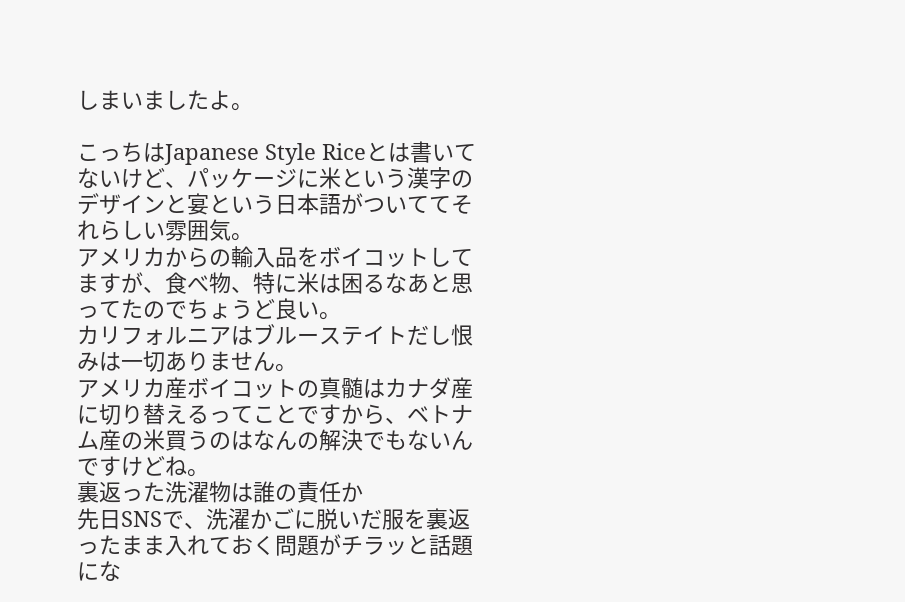しまいましたよ。

こっちはJapanese Style Riceとは書いてないけど、パッケージに米という漢字のデザインと宴という日本語がついててそれらしい雰囲気。
アメリカからの輸入品をボイコットしてますが、食べ物、特に米は困るなあと思ってたのでちょうど良い。
カリフォルニアはブルーステイトだし恨みは一切ありません。
アメリカ産ボイコットの真髄はカナダ産に切り替えるってことですから、ベトナム産の米買うのはなんの解決でもないんですけどね。
裏返った洗濯物は誰の責任か
先日SNSで、洗濯かごに脱いだ服を裏返ったまま入れておく問題がチラッと話題にな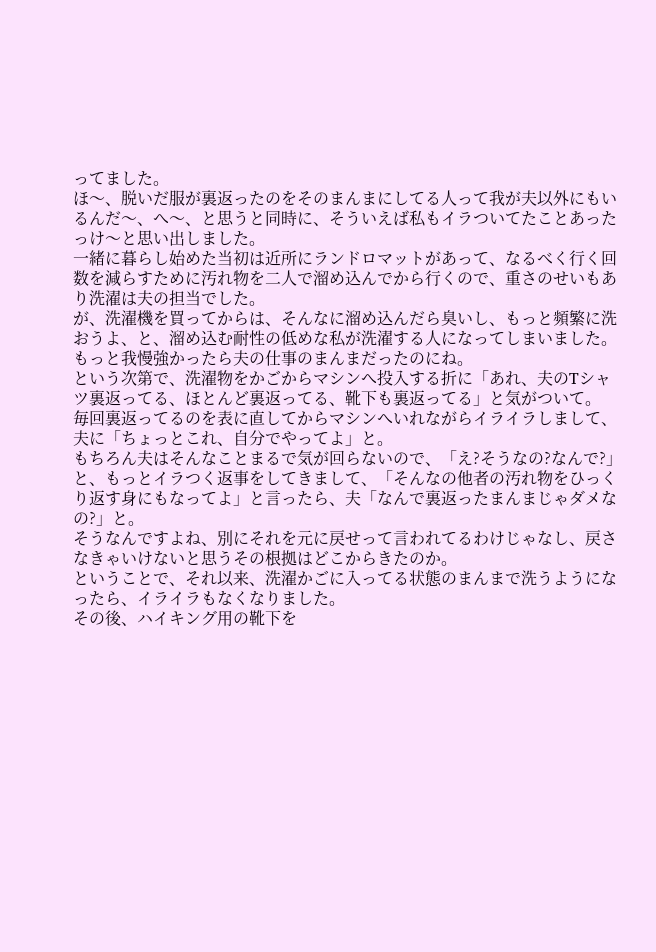ってました。
ほ〜、脱いだ服が裏返ったのをそのまんまにしてる人って我が夫以外にもいるんだ〜、へ〜、と思うと同時に、そういえば私もイラついてたことあったっけ〜と思い出しました。
一緒に暮らし始めた当初は近所にランドロマットがあって、なるべく行く回数を減らすために汚れ物を二人で溜め込んでから行くので、重さのせいもあり洗濯は夫の担当でした。
が、洗濯機を買ってからは、そんなに溜め込んだら臭いし、もっと頻繁に洗おうよ、と、溜め込む耐性の低めな私が洗濯する人になってしまいました。
もっと我慢強かったら夫の仕事のまんまだったのにね。
という次第で、洗濯物をかごからマシンへ投入する折に「あれ、夫のTシャツ裏返ってる、ほとんど裏返ってる、靴下も裏返ってる」と気がついて。
毎回裏返ってるのを表に直してからマシンへいれながらイライラしまして、夫に「ちょっとこれ、自分でやってよ」と。
もちろん夫はそんなことまるで気が回らないので、「え?そうなの?なんで?」と、もっとイラつく返事をしてきまして、「そんなの他者の汚れ物をひっくり返す身にもなってよ」と言ったら、夫「なんで裏返ったまんまじゃダメなの?」と。
そうなんですよね、別にそれを元に戻せって言われてるわけじゃなし、戻さなきゃいけないと思うその根拠はどこからきたのか。
ということで、それ以来、洗濯かごに入ってる状態のまんまで洗うようになったら、イライラもなくなりました。
その後、ハイキング用の靴下を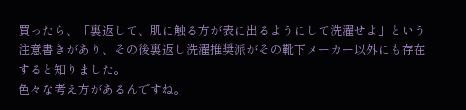買ったら、「裏返して、肌に触る方が表に出るようにして洗濯せよ」という注意書きがあり、その後裏返し洗濯推奨派がその靴下メーカー以外にも存在すると知りました。
色々な考え方があるんですね。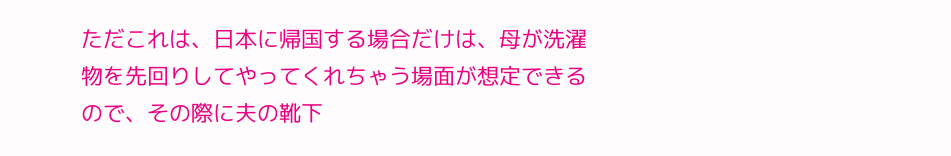ただこれは、日本に帰国する場合だけは、母が洗濯物を先回りしてやってくれちゃう場面が想定できるので、その際に夫の靴下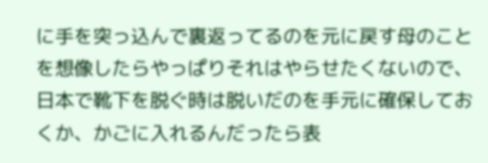に手を突っ込んで裏返ってるのを元に戻す母のことを想像したらやっぱりそれはやらせたくないので、日本で靴下を脱ぐ時は脱いだのを手元に確保しておくか、かごに入れるんだったら表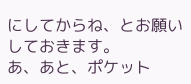にしてからね、とお願いしておきます。
あ、あと、ポケット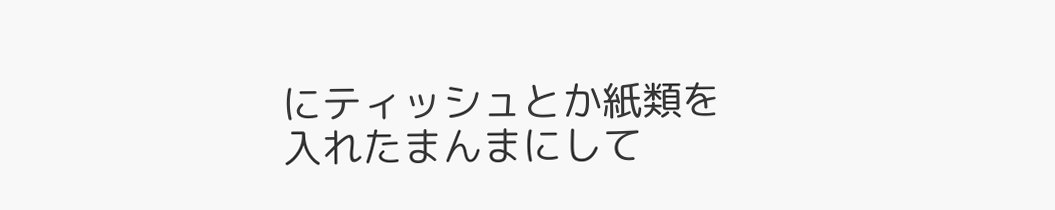にティッシュとか紙類を入れたまんまにして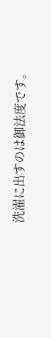洗濯に出すのは御法度です。